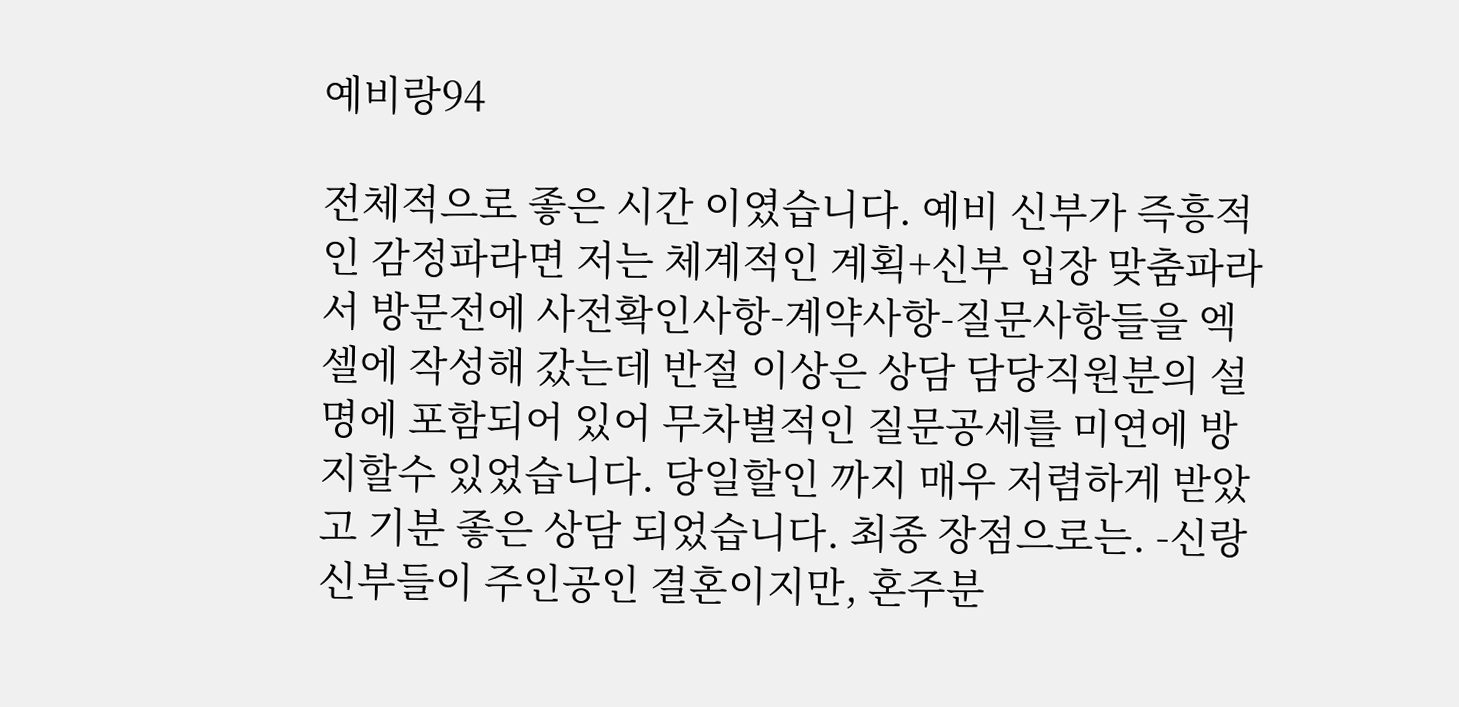예비랑94

전체적으로 좋은 시간 이였습니다. 예비 신부가 즉흥적인 감정파라면 저는 체계적인 계획+신부 입장 맞춤파라서 방문전에 사전확인사항-계약사항-질문사항들을 엑셀에 작성해 갔는데 반절 이상은 상담 담당직원분의 설명에 포함되어 있어 무차별적인 질문공세를 미연에 방지할수 있었습니다. 당일할인 까지 매우 저렴하게 받았고 기분 좋은 상담 되었습니다. 최종 장점으로는. -신랑 신부들이 주인공인 결혼이지만, 혼주분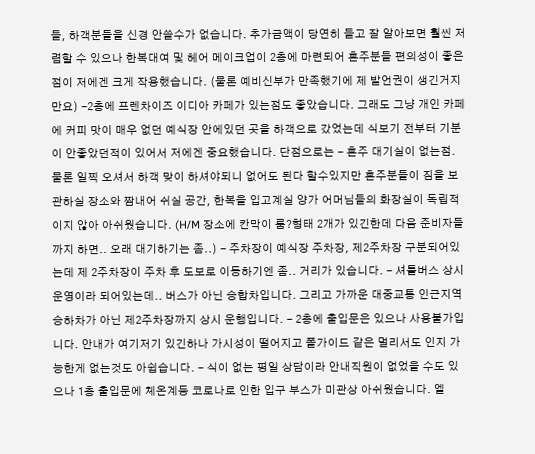들, 하객분들을 신경 안쓸수가 없습니다. 추가금액이 당연히 들고 잘 알아보면 훨씬 저렴할 수 있으나 한복대여 및 헤어 메이크업이 2층에 마련되어 혼주분들 편의성이 좋은점이 저에겐 크게 작용했습니다. (물론 예비신부가 만족했기에 제 발언권이 생긴거지만요) -2층에 프렌차이즈 이디아 카페가 있는점도 좋았습니다. 그래도 그냥 개인 카페에 커피 맛이 매우 없던 예식장 안에있던 곳을 하객으로 갔었는데 식보기 전부터 기분이 안좋았던적이 있어서 저에겐 중요했습니다. 단점으로는 - 혼주 대기실이 없는점. 물론 일찍 오셔서 하객 맞이 하셔야되니 없어도 된다 할수있지만 혼주분들이 짐을 보관하실 장소와 짬내어 쉬실 공간, 한복을 입고계실 양가 어머님들의 화장실이 독립적이지 않아 아쉬웠습니다. (H/M 장소에 칸막이 룸?형태 2개가 있긴한데 다음 준비자들까지 하면.. 오래 대기하기는 좀..) - 주차장이 예식장 주차장, 제2주차장 구분되어있는데 제 2주차장이 주차 후 도보로 이동하기엔 좀.. 거리가 있습니다. - 셔틀버스 상시 운영이라 되어있는데.. 버스가 아닌 승합차입니다. 그리고 가까운 대중교통 인근지역 승하차가 아닌 제2주차장까지 상시 운행입니다. - 2층에 출입문은 있으나 사용불가입니다. 안내가 여기저기 있긴하나 가시성이 떨어지고 폴가이드 같은 멀리서도 인지 가능한게 없는것도 아쉽습니다. - 식이 없는 평일 상담이라 안내직원이 없었을 수도 있으나 1층 출입문에 체온계등 코로나로 인한 입구 부스가 미관상 아쉬웠습니다. 엘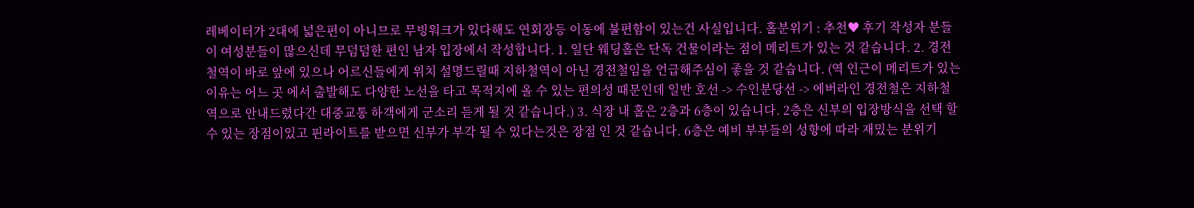레베이터가 2대에 넓은편이 아니므로 무빙워크가 있다해도 연회장등 이동에 불편함이 있는건 사실입니다. 홀분위기 : 추천♥ 후기 작성자 분들이 여성분들이 많으신데 무덤덤한 편인 남자 입장에서 작성합니다. 1. 일단 웨딩홀은 단독 건물이라는 점이 메리트가 있는 것 같습니다. 2. 경전철역이 바로 앞에 있으나 어르신들에게 위치 설명드릴때 지하철역이 아닌 경전철임을 언급해주심이 좋을 것 같습니다. (역 인근이 메리트가 있는 이유는 어느 곳 에서 출발해도 다양한 노선을 타고 목적지에 올 수 있는 편의성 때문인데 일반 호선 -> 수인분당선 -> 에버라인 경전철은 지하철역으로 안내드렸다간 대중교통 하객에게 군소리 듣게 될 것 같습니다.) 3. 식장 내 홀은 2층과 6층이 있습니다. 2층은 신부의 입장방식을 선택 할 수 있는 장점이있고 핀라이트를 받으면 신부가 부각 될 수 있다는것은 장점 인 것 같습니다. 6층은 예비 부부들의 성향에 따라 재밌는 분위기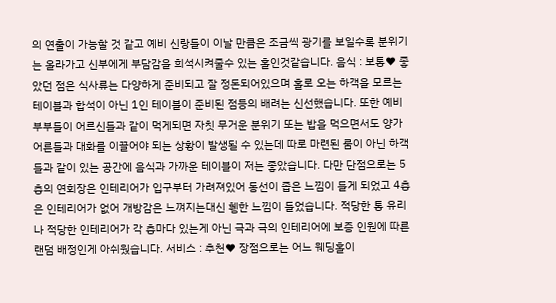의 연출이 가능할 것 같고 예비 신랑들이 이날 만큼은 조금씩 광기를 보일수록 분위기는 올라가고 신부에게 부담감을 희석시켜줄수 있는 홀인것같습니다. 음식 : 보통♥ 좋았던 점은 식사류는 다양하게 준비되고 잘 정돈되어있으며 홀로 오는 하객을 모르는 테이블과 합석이 아닌 1인 테이블이 준비된 점등의 배려는 신선했습니다. 또한 예비 부부들이 어르신들과 같이 먹게되면 자칫 무거운 분위기 또는 밥을 먹으면서도 양가 어른들과 대화를 이끌어야 되는 상황이 발생될 수 있는데 따로 마련된 룸이 아닌 하객들과 같이 있는 공간에 음식과 가까운 테이블이 저는 좋았습니다. 다만 단점으로는 5층의 연회장은 인테리어가 입구부터 가려져있어 동선이 좁은 느낌이 들게 되었고 4층은 인테리어가 없어 개방감은 느껴지는대신 휑한 느낌이 들었습니다. 적당한 통 유리나 적당한 인테리어가 각 층마다 있는게 아닌 극과 극의 인테리어에 보증 인원에 따른 랜덤 배정인게 아쉬웠습니다. 서비스 : 추천♥ 장점으로는 어느 웨딩홀이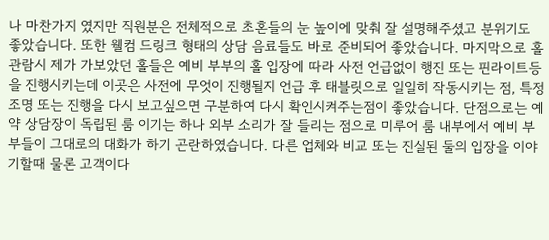나 마찬가지 였지만 직원분은 전체적으로 초혼들의 눈 높이에 맞춰 잘 설명해주셨고 분위기도 좋았습니다. 또한 웰컴 드링크 형태의 상담 음료들도 바로 준비되어 좋았습니다. 마지막으로 홀 관람시 제가 가보았던 홀들은 예비 부부의 홀 입장에 따라 사전 언급없이 행진 또는 핀라이트등을 진행시키는데 이곳은 사전에 무엇이 진행될지 언급 후 태블릿으로 일일히 작동시키는 점, 특정 조명 또는 진행을 다시 보고싶으면 구분하여 다시 확인시켜주는점이 좋았습니다. 단점으로는 예약 상담장이 독립된 룸 이기는 하나 외부 소리가 잘 들리는 점으로 미루어 룸 내부에서 예비 부부들이 그대로의 대화가 하기 곤란하였습니다. 다른 업체와 비교 또는 진실된 둘의 입장을 이야기할때 물론 고객이다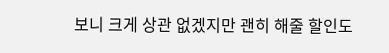보니 크게 상관 없겠지만 괜히 해줄 할인도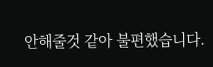안해줄것 같아 불편했습니다.